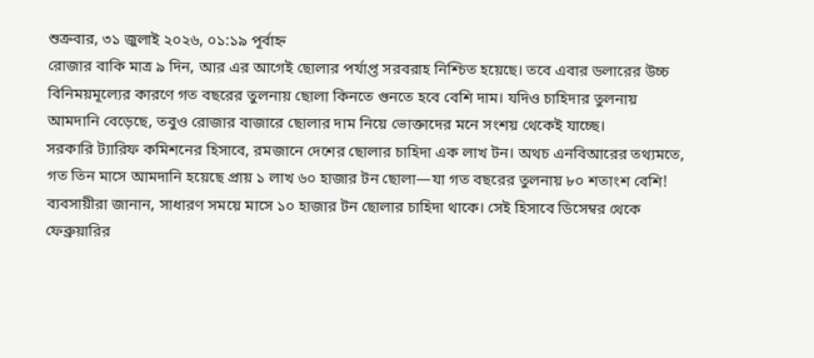শুক্রবার, ৩১ জুলাই ২০২৬, ০১:১৯ পূর্বাহ্ন
রোজার বাকি মাত্র ৯ দিন, আর এর আগেই ছোলার পর্যাপ্ত সরবরাহ নিশ্চিত হয়েছে। তবে এবার ডলারের উচ্চ বিনিময়মূল্যের কারণে গত বছরের তুলনায় ছোলা কিনতে গুনতে হবে বেশি দাম। যদিও চাহিদার তুলনায় আমদানি বেড়েছে, তবুও রোজার বাজারে ছোলার দাম নিয়ে ভোক্তাদের মনে সংশয় থেকেই যাচ্ছে।
সরকারি ট্যারিফ কমিশনের হিসাবে, রমজানে দেশের ছোলার চাহিদা এক লাখ টন। অথচ এনবিআরের তথ্যমতে, গত তিন মাসে আমদানি হয়েছে প্রায় ১ লাখ ৬০ হাজার টন ছোলা—যা গত বছরের তুলনায় ৮০ শতাংশ বেশি! ব্যবসায়ীরা জানান, সাধারণ সময়ে মাসে ১০ হাজার টন ছোলার চাহিদা থাকে। সেই হিসাবে ডিসেম্বর থেকে ফেব্রুয়ারির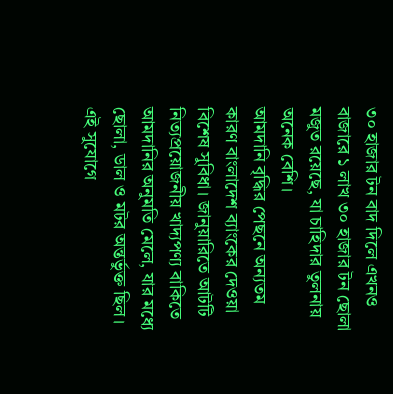৩০ হাজার টন বাদ দিলে এখনও বাজারে ১ লাখ ৩০ হাজার টন ছোলা মজুত রয়েছে, যা চাহিদার তুলনায় অনেক বেশি।
আমদানি বৃদ্ধির পেছনে অন্যতম কারণ বাংলাদেশ ব্যাংকের দেওয়া বিশেষ সুবিধা। জানুয়ারিতে আটটি নিত্যপ্রয়োজনীয় খাদ্যপণ্য বাকিতে আমদানির অনুমতি মেলে, যার মধ্যে ছোলা, ডাল ও মটর অন্তর্ভুক্ত ছিল। এই সুযোগে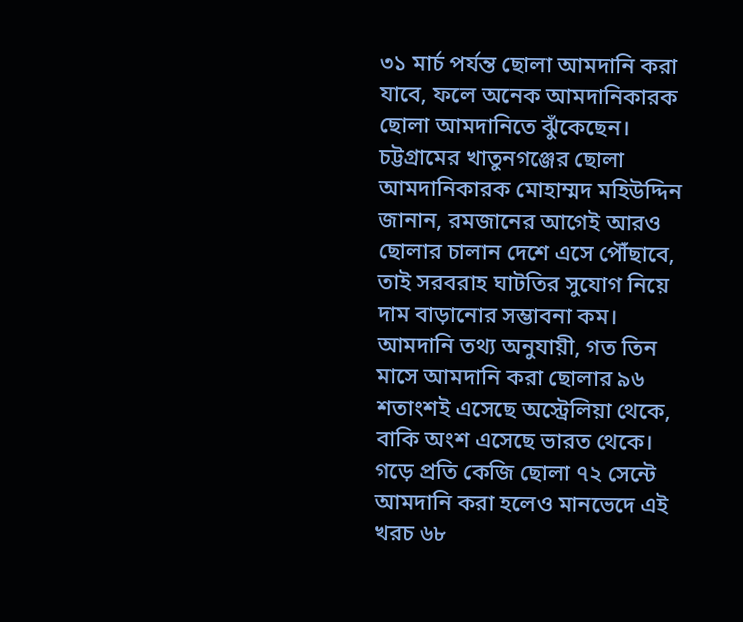৩১ মার্চ পর্যন্ত ছোলা আমদানি করা যাবে, ফলে অনেক আমদানিকারক ছোলা আমদানিতে ঝুঁকেছেন।
চট্টগ্রামের খাতুনগঞ্জের ছোলা আমদানিকারক মোহাম্মদ মহিউদ্দিন জানান, রমজানের আগেই আরও ছোলার চালান দেশে এসে পৌঁছাবে, তাই সরবরাহ ঘাটতির সুযোগ নিয়ে দাম বাড়ানোর সম্ভাবনা কম। আমদানি তথ্য অনুযায়ী, গত তিন মাসে আমদানি করা ছোলার ৯৬ শতাংশই এসেছে অস্ট্রেলিয়া থেকে, বাকি অংশ এসেছে ভারত থেকে। গড়ে প্রতি কেজি ছোলা ৭২ সেন্টে আমদানি করা হলেও মানভেদে এই খরচ ৬৮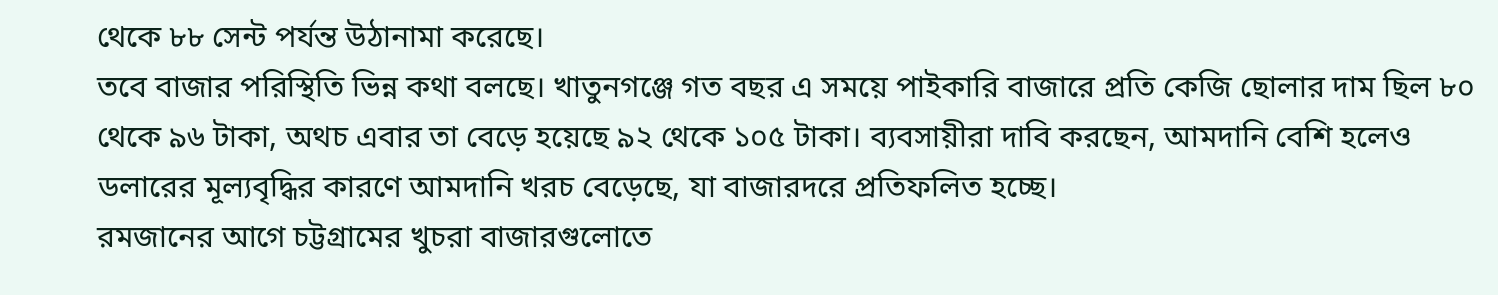থেকে ৮৮ সেন্ট পর্যন্ত উঠানামা করেছে।
তবে বাজার পরিস্থিতি ভিন্ন কথা বলছে। খাতুনগঞ্জে গত বছর এ সময়ে পাইকারি বাজারে প্রতি কেজি ছোলার দাম ছিল ৮০ থেকে ৯৬ টাকা, অথচ এবার তা বেড়ে হয়েছে ৯২ থেকে ১০৫ টাকা। ব্যবসায়ীরা দাবি করছেন, আমদানি বেশি হলেও ডলারের মূল্যবৃদ্ধির কারণে আমদানি খরচ বেড়েছে, যা বাজারদরে প্রতিফলিত হচ্ছে।
রমজানের আগে চট্টগ্রামের খুচরা বাজারগুলোতে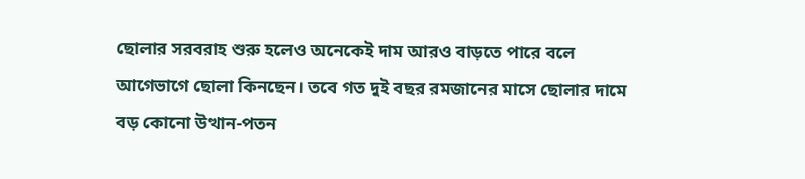ছোলার সরবরাহ শুরু হলেও অনেকেই দাম আরও বাড়তে পারে বলে আগেভাগে ছোলা কিনছেন। তবে গত দুই বছর রমজানের মাসে ছোলার দামে বড় কোনো উত্থান-পতন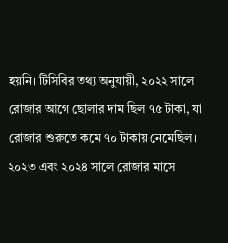হয়নি। টিসিবির তথ্য অনুযায়ী, ২০২২ সালে রোজার আগে ছোলার দাম ছিল ৭৫ টাকা, যা রোজার শুরুতে কমে ৭০ টাকায় নেমেছিল। ২০২৩ এবং ২০২৪ সালে রোজার মাসে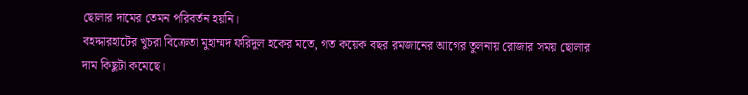ছোলার দামের তেমন পরিবর্তন হয়নি।
বহদ্দারহাটের খুচরা বিক্রেতা মুহাম্মদ ফরিদুল হকের মতে, গত কয়েক বছর রমজানের আগের তুলনায় রোজার সময় ছোলার দাম কিছুটা কমেছে।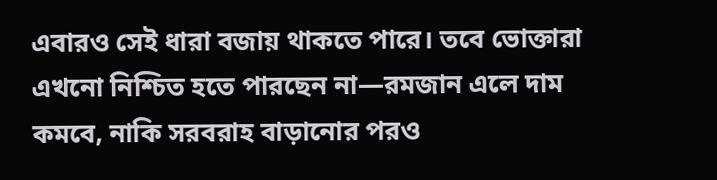এবারও সেই ধারা বজায় থাকতে পারে। তবে ভোক্তারা এখনো নিশ্চিত হতে পারছেন না—রমজান এলে দাম কমবে, নাকি সরবরাহ বাড়ানোর পরও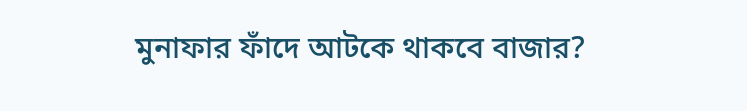মুনাফার ফাঁদে আটকে থাকবে বাজার?